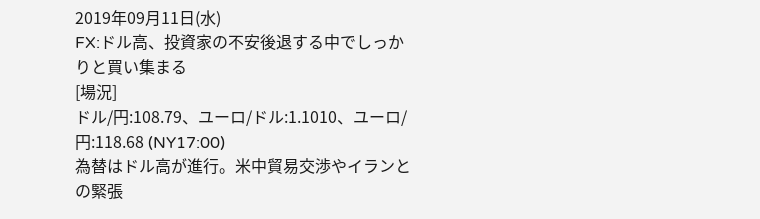2019年09月11日(水)
FX:ドル高、投資家の不安後退する中でしっかりと買い集まる
[場況]
ドル/円:108.79、ユーロ/ドル:1.1010、ユーロ/円:118.68 (NY17:00)
為替はドル高が進行。米中貿易交渉やイランとの緊張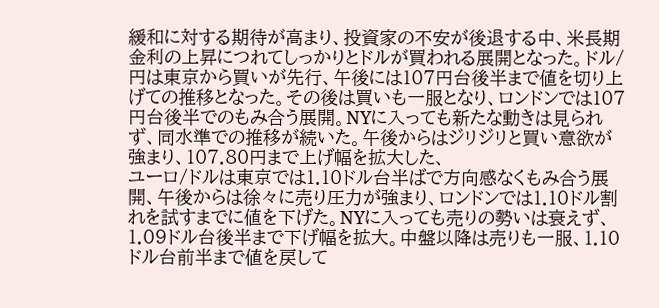緩和に対する期待が高まり、投資家の不安が後退する中、米長期金利の上昇につれてしっかりとドルが買われる展開となった。ドル/円は東京から買いが先行、午後には107円台後半まで値を切り上げての推移となった。その後は買いも一服となり、ロンドンでは107円台後半でのもみ合う展開。NYに入っても新たな動きは見られず、同水準での推移が続いた。午後からはジリジリと買い意欲が強まり、107.80円まで上げ幅を拡大した、
ユーロ/ドルは東京では1.10ドル台半ばで方向感なくもみ合う展開、午後からは徐々に売り圧力が強まり、ロンドンでは1.10ドル割れを試すまでに値を下げた。NYに入っても売りの勢いは衰えず、1.09ドル台後半まで下げ幅を拡大。中盤以降は売りも一服、1.10ドル台前半まで値を戻して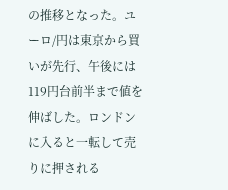の推移となった。ユーロ/円は東京から買いが先行、午後には119円台前半まで値を伸ばした。ロンドンに入ると一転して売りに押される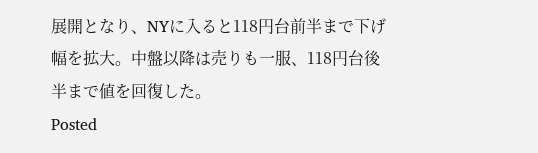展開となり、NYに入ると118円台前半まで下げ幅を拡大。中盤以降は売りも一服、118円台後半まで値を回復した。
Posted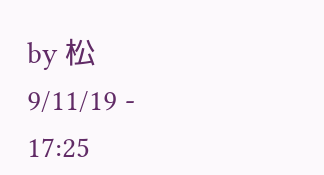by 松 9/11/19 - 17:25